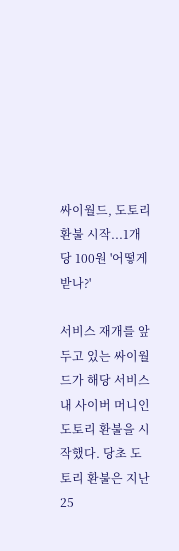싸이월드, 도토리 환불 시작...1개당 100원 '어떻게 받나?'

서비스 재개를 앞두고 있는 싸이월드가 해당 서비스 내 사이버 머니인 도토리 환불을 시작했다. 당초 도토리 환불은 지난 25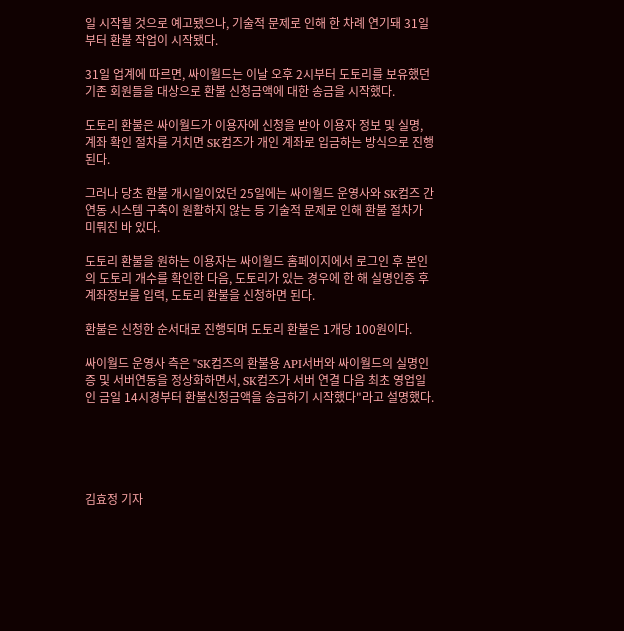일 시작될 것으로 예고됐으나, 기술적 문제로 인해 한 차례 연기돼 31일부터 환불 작업이 시작됐다.

31일 업계에 따르면, 싸이월드는 이날 오후 2시부터 도토리를 보유했던 기존 회원들을 대상으로 환불 신청금액에 대한 송금을 시작했다.

도토리 환불은 싸이월드가 이용자에 신청을 받아 이용자 정보 및 실명, 계좌 확인 절차를 거치면 SK컴즈가 개인 계좌로 입금하는 방식으로 진행된다.

그러나 당초 환불 개시일이었던 25일에는 싸이월드 운영사와 SK컴즈 간 연동 시스템 구축이 원활하지 않는 등 기술적 문제로 인해 환불 절차가 미뤄진 바 있다.

도토리 환불을 원하는 이용자는 싸이월드 홈페이지에서 로그인 후 본인의 도토리 개수를 확인한 다음, 도토리가 있는 경우에 한 해 실명인증 후 계좌정보를 입력, 도토리 환불을 신청하면 된다.

환불은 신청한 순서대로 진행되며 도토리 환불은 1개당 100원이다.

싸이월드 운영사 측은 "SK컴즈의 환불용 API서버와 싸이월드의 실명인증 및 서버연동을 정상화하면서, SK컴즈가 서버 연결 다음 최초 영업일인 금일 14시경부터 환불신청금액을 송금하기 시작했다"라고 설명했다.





김효정 기자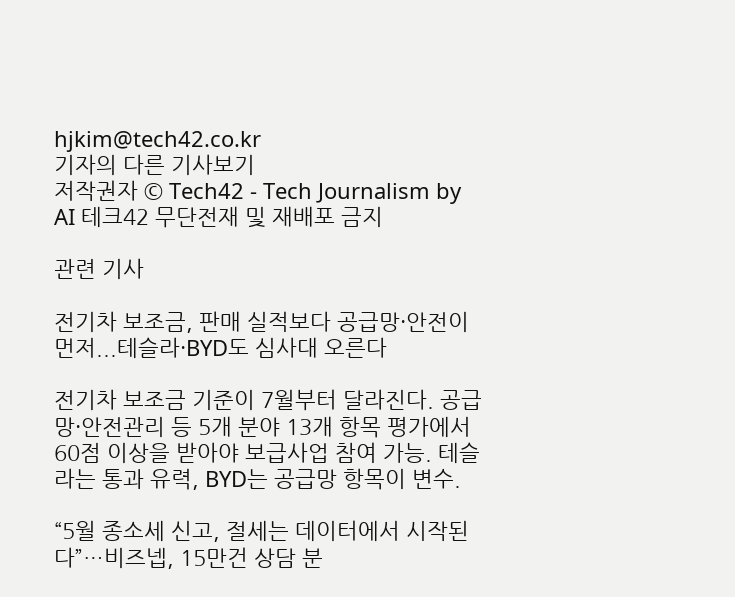hjkim@tech42.co.kr
기자의 다른 기사보기
저작권자 © Tech42 - Tech Journalism by AI 테크42 무단전재 및 재배포 금지

관련 기사

전기차 보조금, 판매 실적보다 공급망·안전이 먼저...테슬라·BYD도 심사대 오른다

전기차 보조금 기준이 7월부터 달라진다. 공급망·안전관리 등 5개 분야 13개 항목 평가에서 60점 이상을 받아야 보급사업 참여 가능. 테슬라는 통과 유력, BYD는 공급망 항목이 변수.

“5월 종소세 신고, 절세는 데이터에서 시작된다”…비즈넵, 15만건 상담 분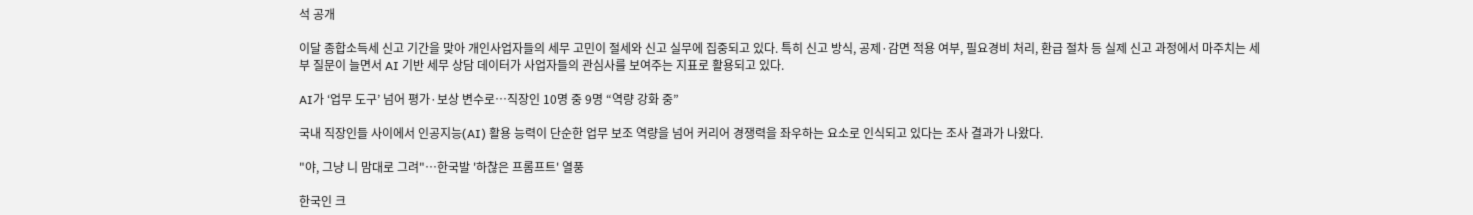석 공개

이달 종합소득세 신고 기간을 맞아 개인사업자들의 세무 고민이 절세와 신고 실무에 집중되고 있다. 특히 신고 방식, 공제·감면 적용 여부, 필요경비 처리, 환급 절차 등 실제 신고 과정에서 마주치는 세부 질문이 늘면서 AI 기반 세무 상담 데이터가 사업자들의 관심사를 보여주는 지표로 활용되고 있다.

AI가 ‘업무 도구’ 넘어 평가·보상 변수로…직장인 10명 중 9명 “역량 강화 중”

국내 직장인들 사이에서 인공지능(AI) 활용 능력이 단순한 업무 보조 역량을 넘어 커리어 경쟁력을 좌우하는 요소로 인식되고 있다는 조사 결과가 나왔다.

"야, 그냥 니 맘대로 그려"…한국발 '하찮은 프롬프트' 열풍

한국인 크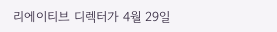리에이티브 디렉터가 4월 29일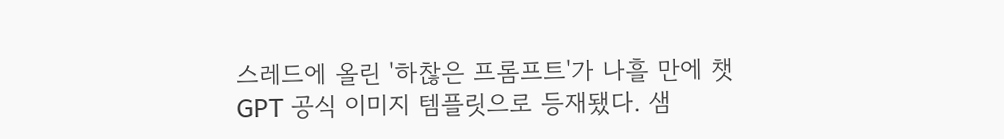스레드에 올린 '하찮은 프롬프트'가 나흘 만에 챗GPT 공식 이미지 템플릿으로 등재됐다. 샘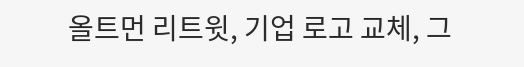올트먼 리트윗, 기업 로고 교체, 그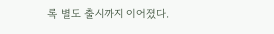록 별도 출시까지 이어졌다.